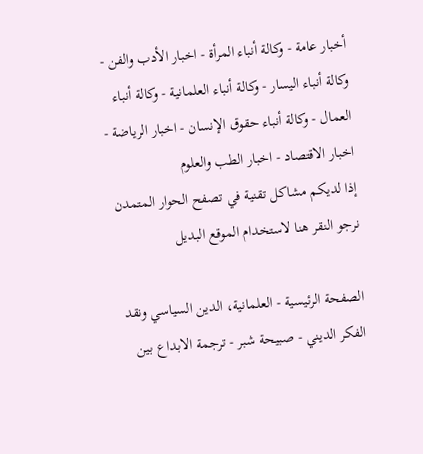أخبار عامة - وكالة أنباء المرأة - اخبار الأدب والفن - وكالة أنباء اليسار - وكالة أنباء العلمانية - وكالة أنباء العمال - وكالة أنباء حقوق الإنسان - اخبار الرياضة - اخبار الاقتصاد - اخبار الطب والعلوم
إذا لديكم مشاكل تقنية في تصفح الحوار المتمدن نرجو النقر هنا لاستخدام الموقع البديل

الصفحة الرئيسية - العلمانية، الدين السياسي ونقد الفكر الديني - صبيحة شبر - ترجمة الابداع بين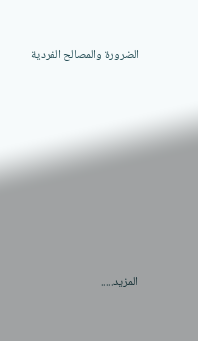الضرورة والمصالح الفردية














المزيد.....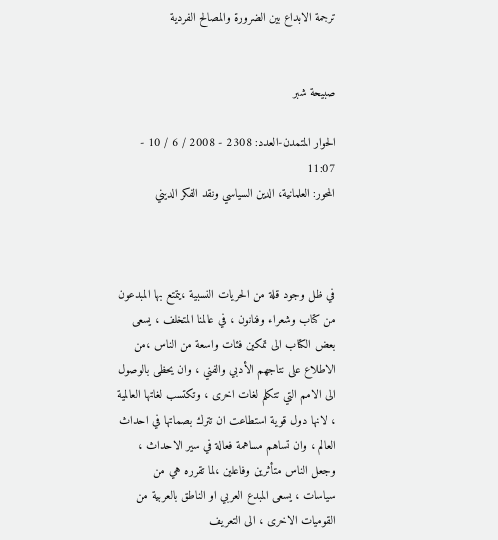ترجمة الابداع بين الضرورة والمصالح الفردية


صبيحة شبر

الحوار المتمدن-العدد: 2308 - 2008 / 6 / 10 - 11:07
المحور: العلمانية، الدين السياسي ونقد الفكر الديني



في ظل وجود قلة من الحريات النسبية ،يتمتع بها المبدعون من كتاب وشعراء وفنانون ، في عالمنا المتخلف ، يسعى بعض الكتاب الى تمكين فئات واسعة من الناس ،من الاطلاع على نتاجهم الأدبي والفني ، وان يحظى بالوصول الى الامم التي تتكلم لغات اخرى ، وتكتسب لغاتها العالمية ، لانها دول قوية استطاعت ان تترك بصماتها في احداث العالم ، وان تساهم مساهمة فعالة في سير الاحداث ، وجعل الناس متأثرين وفاعلين ،لما تقرره هي من سياسات ، يسعى المبدع العربي او الناطق بالعربية من القوميات الاخرى ، الى التعريف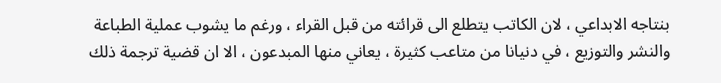بنتاجه الابداعي ، لان الكاتب يتطلع الى قرائته من قبل القراء ، ورغم ما يشوب عملية الطباعة والنشر والتوزيع ، في دنيانا من متاعب كثيرة ، يعاني منها المبدعون ، الا ان قضية ترجمة ذلك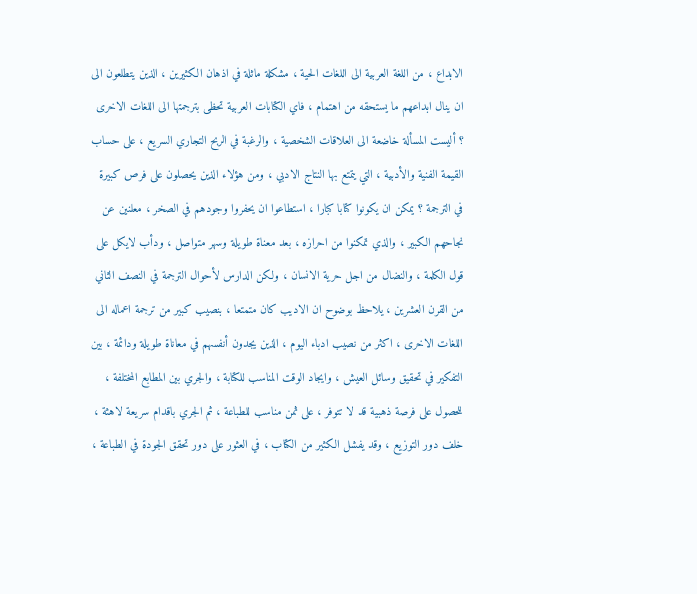الابداع ، من اللغة العربية الى اللغات الحية ، مشكلة ماثلة في اذهان الكثيرين ، الذين يتطلعون الى ان ينال ابداعهم ما يستحقه من اهتمام ، فاي الكتابات العربية تحظى بترجمتها الى اللغات الاخرى ؟ أليست المسألة خاضعة الى العلاقات الشخصية ، والرغبة في الربح التجاري السريع ، على حساب القيمة الفنية والأدبية ، التي يتمتع بها النتاج الادبي ، ومن هؤلاء الذين يحصلون على فرص كبيرة في الترجمة ؟ يمكن ان يكونوا كتابا كبارا ، استطاعوا ان يحفروا وجودهم في الصخر ، معلنين عن نجاحهم الكبير ، والذي تمكنوا من احرازه ، بعد معناة طويلة وسهر متواصل ، ودأب لايكل على قول الكلمة ، والنضال من اجل حرية الانسان ، ولكن الدارس لأحوال الترجمة في النصف الثاني من القرن العشرين ، يلاحظ بوضوح ان الاديب كان متمتعا ، بنصيب كبير من ترجمة اعماله الى اللغات الاخرى ، اكثر من نصيب ادباء اليوم ، الذين يجدون أنفسهم في معاناة طويلة ودائمة ، بين التفكير في تحقيق وسائل العيش ، وايجاد الوقت المناسب للكتابة ، والجري بين المطابع المختلفة ، للحصول على فرصة ذهبية قد لا تتوفر ، على ثمن مناسب للطباعة ، ثم الجري باقدام سريعة لاهثة ، خلف دور التوزيع ، وقد يفشل الكثير من الكتاب ، في العثور على دور تحقق الجودة في الطباعة ،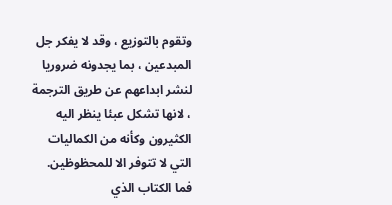وتقوم بالتوزيع ، وقد لا يفكر جل المبدعين ، بما يجدونه ضروريا لنشر ابداعهم عن طريق الترجمة ، لانها تشكل عبئا ينظر اليه الكثيرون وكأنه من الكماليات التي لا تتوفر الا للمحظوظين.
فما الكتاب الذي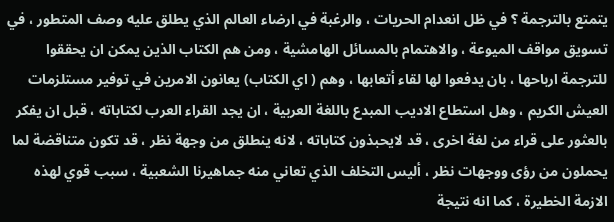يتمتع بالترجمة ؟ في ظل انعدام الحريات ، والرغبة في ارضاء العالم الذي يطلق عليه وصف المتطور ، في تسويق مواقف الميوعة ، والاهتمام بالمسائل الهامشية ، ومن هم الكتاب الذين يمكن ان يحققوا للترجمة ارباحها ، بان يدفعوا لها لقاء أتعابها ، وهم ( اي الكتاب) يعانون الامرين في توفير مستلزمات العيش الكريم ، وهل استطاع الاديب المبدع باللغة العربية ، ان يجد القراء العرب لكتاباته ، قبل ان يفكر بالعثور على قراء من لغة اخرى ، قد لايحبذون كتاباته ، لانه ينطلق من وجهة نظر ، قد تكون متناقضة لما يحملون من رؤى ووجهات نظر ، أليس التخلف الذي تعاني منه جماهيرنا الشعبية ، سبب قوي لهذه الازمة الخطيرة ، كما انه نتيجة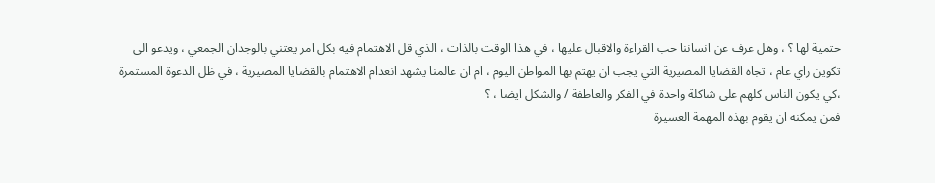حتمية لها ؟ ، وهل عرف عن انساننا حب القراءة والاقبال عليها ، في هذا الوقت بالذات ، الذي قل الاهتمام فيه بكل امر يعتني بالوجدان الجمعي ، ويدعو الى تكوين راي عام ، تجاه القضايا المصيرية التي يجب ان يهتم بها المواطن اليوم ، ام ان عالمنا يشهد انعدام الاهتمام بالقضايا المصيرية ، في ظل الدعوة المستمرة ،كي يكون الناس كلهم على شاكلة واحدة في الفكر والعاطفة / والشكل ايضا ، ؟
فمن يمكنه ان يقوم بهذه المهمة العسيرة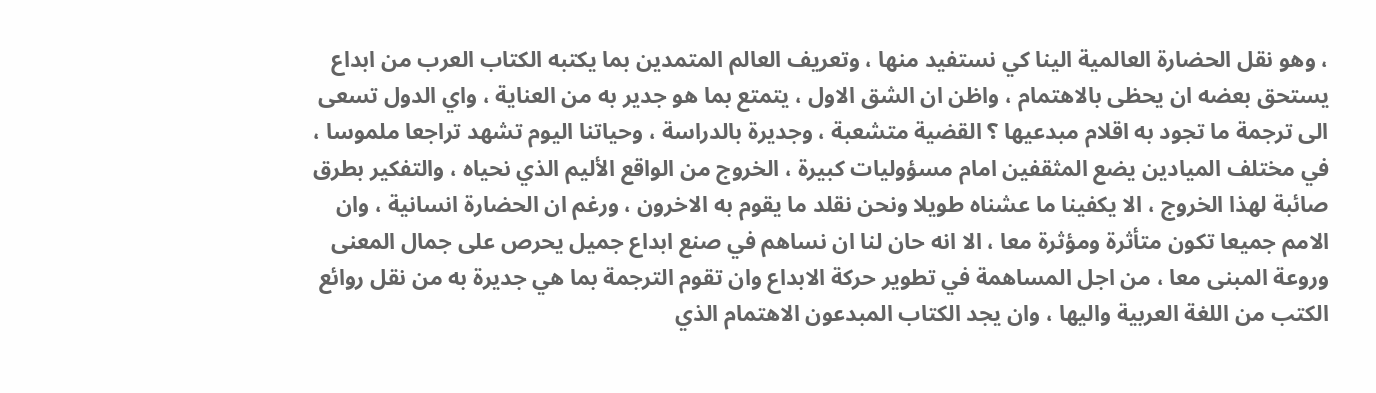، وهو نقل الحضارة العالمية الينا كي نستفيد منها ، وتعريف العالم المتمدين بما يكتبه الكتاب العرب من ابداع يستحق بعضه ان يحظى بالاهتمام ، واظن ان الشق الاول ، يتمتع بما هو جدير به من العناية ، واي الدول تسعى الى ترجمة ما تجود به اقلام مبدعيها ؟ القضية متشعبة ، وجديرة بالدراسة ، وحياتنا اليوم تشهد تراجعا ملموسا ، في مختلف الميادين يضع المثقفين امام مسؤوليات كبيرة ، الخروج من الواقع الأليم الذي نحياه ، والتفكير بطرق صائبة لهذا الخروج ، الا يكفينا ما عشناه طويلا ونحن نقلد ما يقوم به الاخرون ، ورغم ان الحضارة انسانية ، وان الامم جميعا تكون متأثرة ومؤثرة معا ، الا انه حان لنا ان نساهم في صنع ابداع جميل يحرص على جمال المعنى وروعة المبنى معا ، من اجل المساهمة في تطوير حركة الابداع وان تقوم الترجمة بما هي جديرة به من نقل روائع الكتب من اللغة العربية واليها ، وان يجد الكتاب المبدعون الاهتمام الذي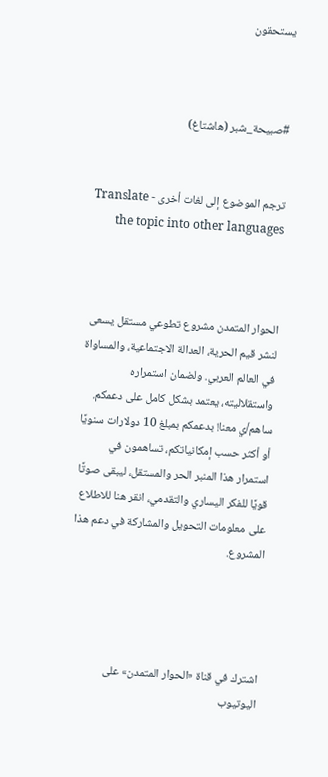يستحقون



#صبيحة_شبر (هاشتاغ)


ترجم الموضوع إلى لغات أخرى - Translate the topic into other languages



الحوار المتمدن مشروع تطوعي مستقل يسعى لنشر قيم الحرية، العدالة الاجتماعية، والمساواة في العالم العربي. ولضمان استمراره واستقلاليته، يعتمد بشكل كامل على دعمكم. ساهم/ي معنا! بدعمكم بمبلغ 10 دولارات سنويًا أو أكثر حسب إمكانياتكم، تساهمون في استمرار هذا المنبر الحر والمستقل، ليبقى صوتًا قويًا للفكر اليساري والتقدمي، انقر هنا للاطلاع على معلومات التحويل والمشاركة في دعم هذا المشروع.




اشترك في قناة «الحوار المتمدن» على اليوتيوب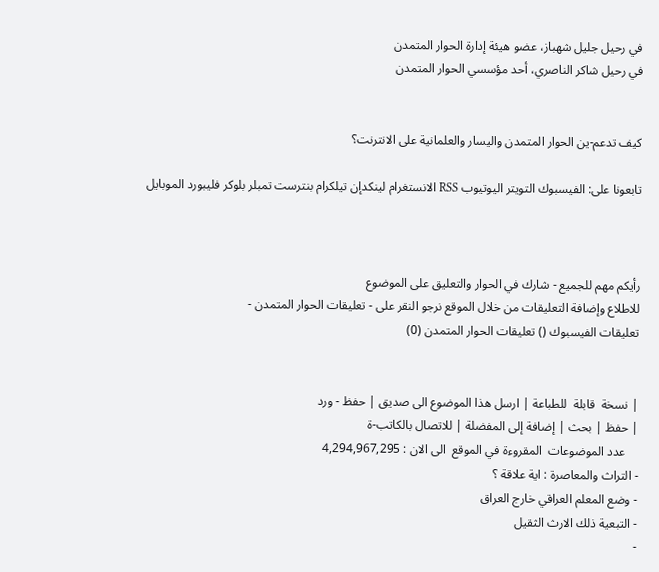في رحيل جليل شهباز، عضو هيئة إدارة الحوار المتمدن
في رحيل شاكر الناصري، أحد مؤسسي الحوار المتمدن


كيف تدعم-ين الحوار المتمدن واليسار والعلمانية على الانترنت؟

تابعونا على: الفيسبوك التويتر اليوتيوب RSS الانستغرام لينكدإن تيلكرام بنترست تمبلر بلوكر فليبورد الموبايل



رأيكم مهم للجميع - شارك في الحوار والتعليق على الموضوع
للاطلاع وإضافة التعليقات من خلال الموقع نرجو النقر على - تعليقات الحوار المتمدن -
تعليقات الفيسبوك () تعليقات الحوار المتمدن (0)


| نسخة  قابلة  للطباعة | ارسل هذا الموضوع الى صديق | حفظ - ورد
| حفظ | بحث | إضافة إلى المفضلة | للاتصال بالكاتب-ة
    عدد الموضوعات  المقروءة في الموقع  الى الان : 4,294,967,295
- التراث والمعاصرة : اية علاقة ؟
- وضع المعلم العراقي خارج العراق
- التبعية ذلك الارث الثقيل
-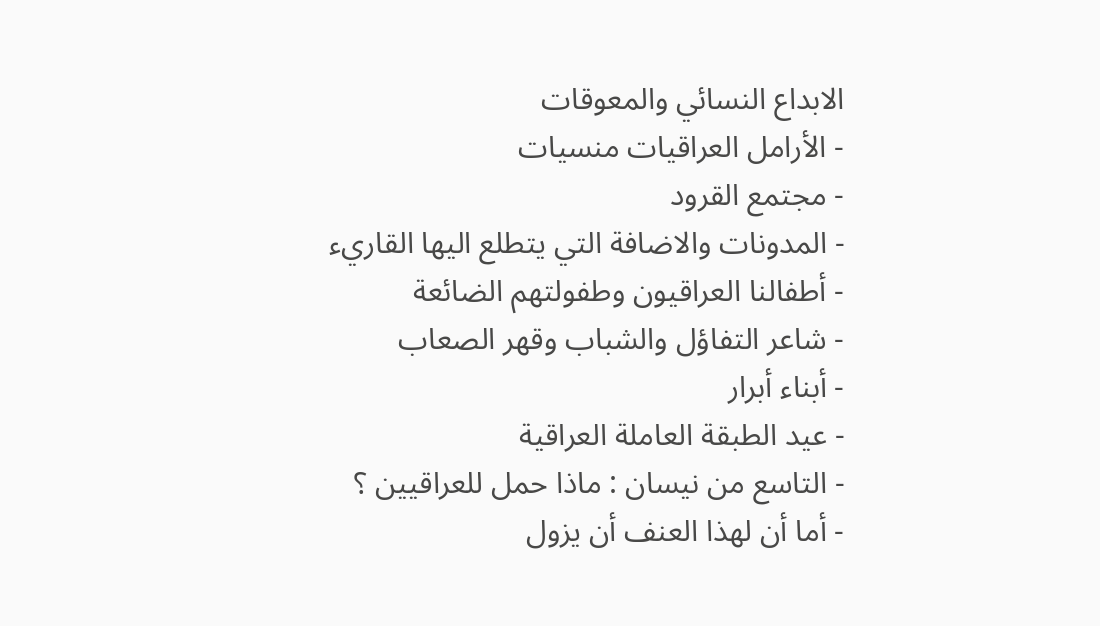الابداع النسائي والمعوقات
- الأرامل العراقيات منسيات
- مجتمع القرود
- المدونات والاضافة التي يتطلع اليها القاريء
- أطفالنا العراقيون وطفولتهم الضائعة
- شاعر التفاؤل والشباب وقهر الصعاب
- أبناء أبرار
- عيد الطبقة العاملة العراقية
- التاسع من نيسان : ماذا حمل للعراقيين ؟
- أما أن لهذا العنف أن يزول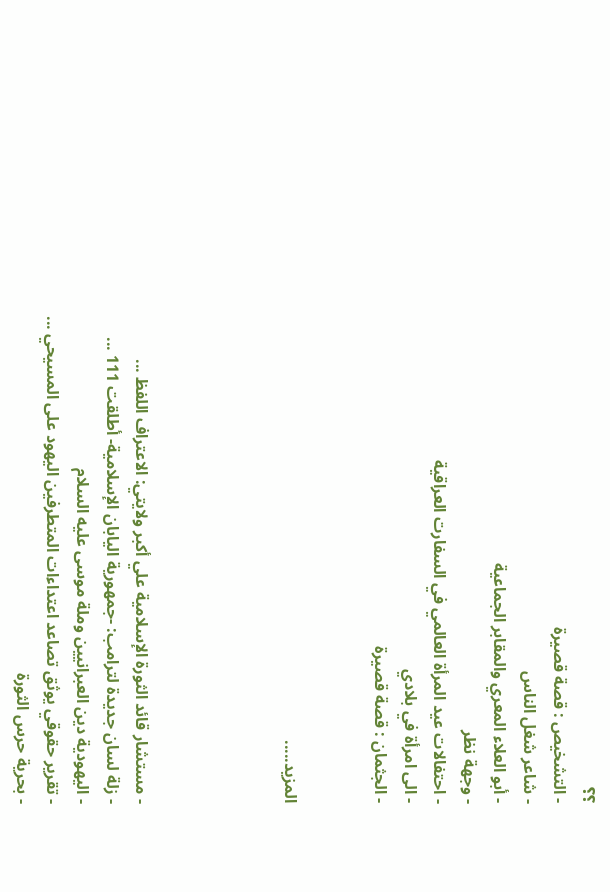؟؟
- التشخيص : قصة قصيرة
- شاعر شغل الناس
- أبو العلاء المعري والمقابر الجماعية
- وجهة نظر
- احتفالات عيد المرأة العالمي في السفارت العراقية
- الى امرأة في بلادي
- الجثمان : قصة قصيرة


المزيد.....




- مستشار قائد الثورة الإسلامية علي أكبر ولايتي: الاعتراف اللفظ ...
- زلة لسان جديدة لترامب: -جمهورية اليابان الإسلامية- أطلقت 111 ...
- اليهودية دين العبرانيين وملة موسى عليه السلام
- تقرير حقوقي يوثق تصاعد اعتداءات المتطرفين اليهود على المسيحي ...
- بحرية حرس الثورة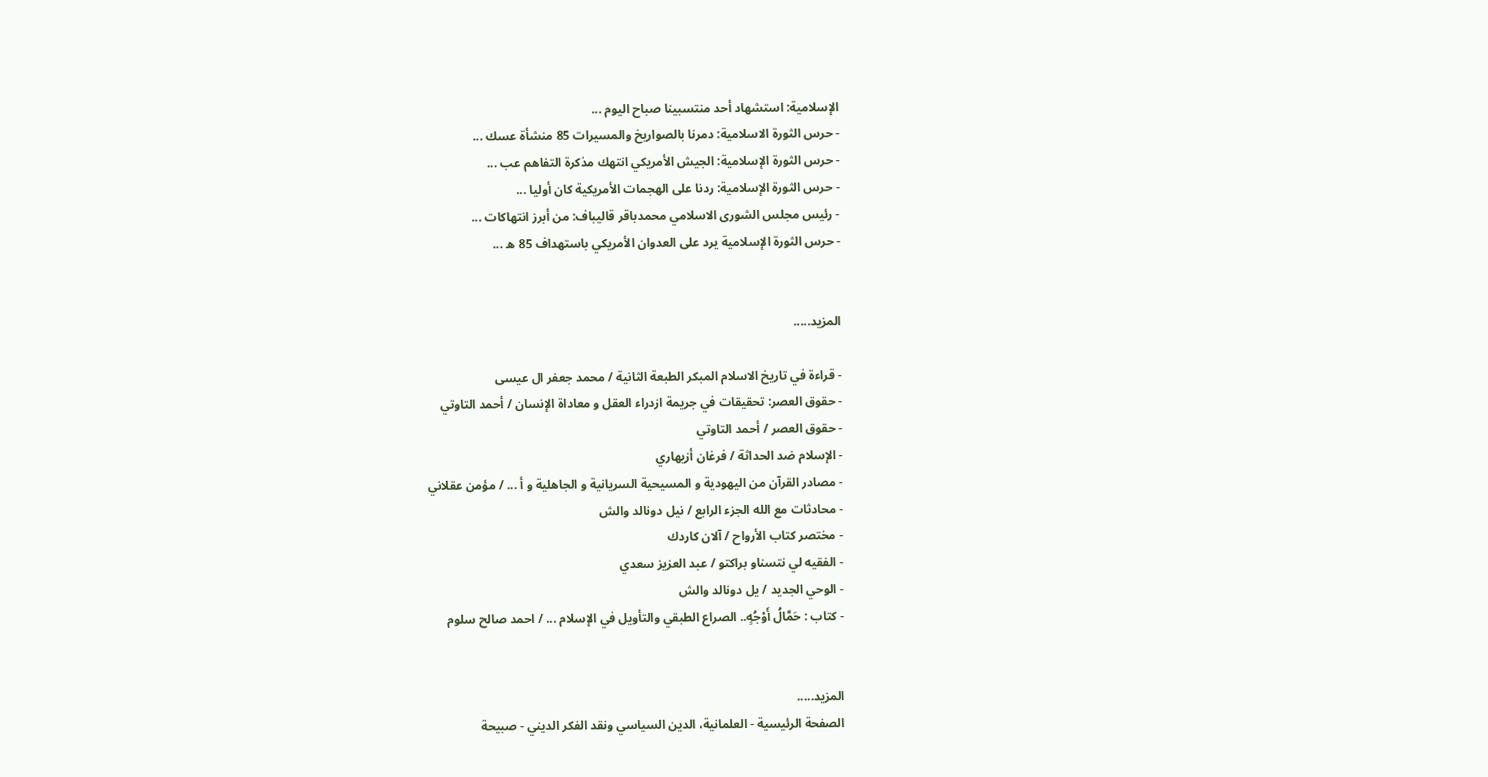الإسلامية: استشهاد أحد منتسبينا صباح اليوم ...
- حرس الثورة الاسلامية: دمرنا بالصواريخ والمسيرات 85 منشأة عسك ...
- حرس الثورة الإسلامية: الجيش الأمريكي انتهك مذكرة التفاهم عب ...
- حرس الثورة الإسلامية: ردنا على الهجمات الأمريكية كان أوليا ...
- رئيس مجلس الشورى الاسلامي محمدباقر قاليباف: من أبرز انتهاكات ...
- حرس الثورة الإسلامية يرد على العدوان الأمريكي باستهداف 85 ه ...


المزيد.....

- قراءة في تاريخ الاسلام المبكر الطبعة الثانية / محمد جعفر ال عيسى
- حقوق العصر: تحقيقات في جريمة ازدراء العقل و معاداة الإنسان / أحمد التاوتي
- حقوق العصر / أحمد التاوتي
- الإسلام ضد الحداثة / فرغان أزيهاري
- مصادر القرآن من اليهودية و المسيحية السريانية و الجاهلية و أ ... / مؤمن عقلاني
- محادثات مع الله الجزء الرابع / نيل دونالد والش
- مختصر كتاب الأرواح / آلان كاردك
- الفقيه لي نتسناو براكتو / عبد العزيز سعدي
- الوحي الجديد / يل دونالد والش
- كتاب : حَمَّالُ أَوْجُهٍ.. الصراع الطبقي والتأويل في الإسلام ... / احمد صالح سلوم


المزيد.....
الصفحة الرئيسية - العلمانية، الدين السياسي ونقد الفكر الديني - صبيحة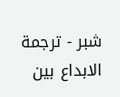شبر - ترجمة الابداع بين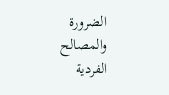الضرورة والمصالح الفردية